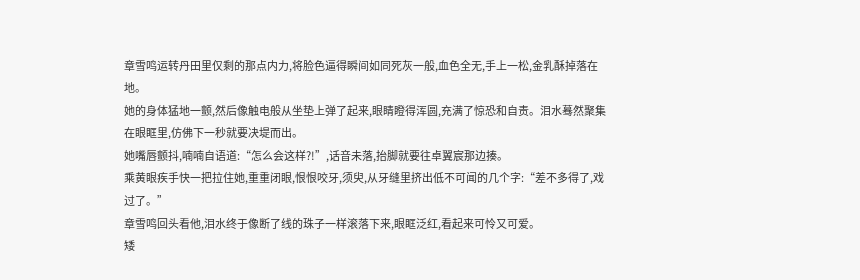章雪鸣运转丹田里仅剩的那点内力,将脸色逼得瞬间如同死灰一般,血色全无,手上一松,金乳酥掉落在地。
她的身体猛地一颤,然后像触电般从坐垫上弹了起来,眼睛瞪得浑圆,充满了惊恐和自责。泪水蓦然聚集在眼眶里,仿佛下一秒就要决堤而出。
她嘴唇颤抖,喃喃自语道:“怎么会这样?!”,话音未落,抬脚就要往卓翼宸那边揍。
乘黄眼疾手快一把拉住她,重重闭眼,恨恨咬牙,须臾,从牙缝里挤出低不可闻的几个字:“差不多得了,戏过了。”
章雪鸣回头看他,泪水终于像断了线的珠子一样滚落下来,眼眶泛红,看起来可怜又可爱。
矮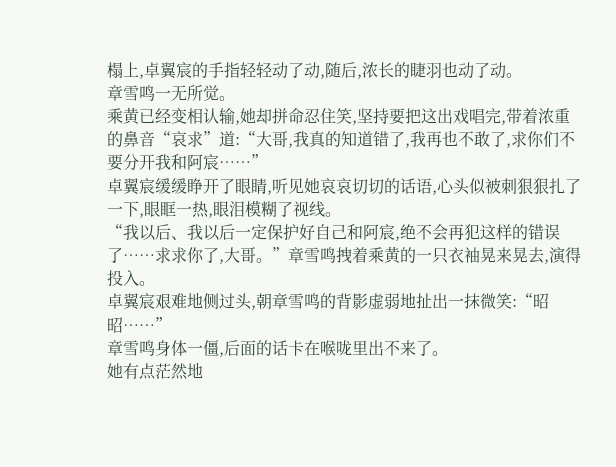榻上,卓翼宸的手指轻轻动了动,随后,浓长的睫羽也动了动。
章雪鸣一无所觉。
乘黄已经变相认输,她却拼命忍住笑,坚持要把这出戏唱完,带着浓重的鼻音“哀求”道:“大哥,我真的知道错了,我再也不敢了,求你们不要分开我和阿宸……”
卓翼宸缓缓睁开了眼睛,听见她哀哀切切的话语,心头似被刺狠狠扎了一下,眼眶一热,眼泪模糊了视线。
“我以后、我以后一定保护好自己和阿宸,绝不会再犯这样的错误了……求求你了,大哥。”章雪鸣拽着乘黄的一只衣袖晃来晃去,演得投入。
卓翼宸艰难地侧过头,朝章雪鸣的背影虚弱地扯出一抹微笑:“昭昭……”
章雪鸣身体一僵,后面的话卡在喉咙里出不来了。
她有点茫然地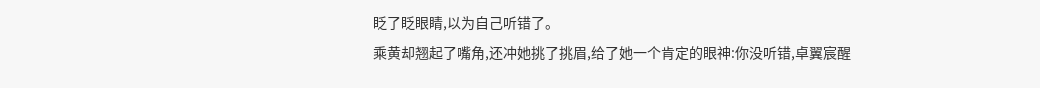眨了眨眼睛,以为自己听错了。
乘黄却翘起了嘴角,还冲她挑了挑眉,给了她一个肯定的眼神:你没听错,卓翼宸醒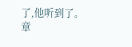了,他听到了。
章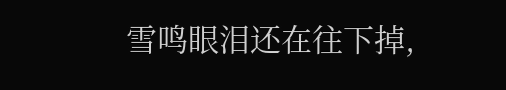雪鸣眼泪还在往下掉,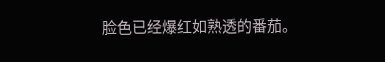脸色已经爆红如熟透的番茄。